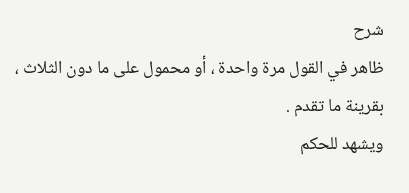شرح
ظاهر في القول مرة واحدة ، أو محمول على ما دون الثلاث ، بقرينة ما تقدم .
ويشهد للحكم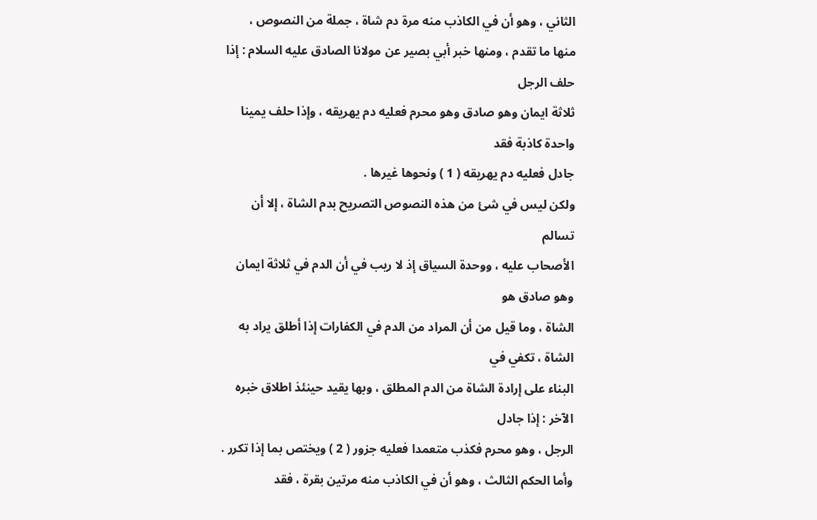الثاني ، وهو أن في الكاذب منه مرة دم شاة ، جملة من النصوص ،
منها ما تقدم ، ومنها خبر أبي بصير عن مولانا الصادق عليه السلام : إذا حلف الرجل
ثلاثة ايمان وهو صادق وهو محرم فعليه دم يهريقه ، وإذا حلف يمينا واحدة كاذبة فقد
جادل فعليه دم يهريقه ( 1 ) ونحوها غيرها .
ولكن ليس في شئ من هذه النصوص التصريح بدم الشاة ، إلا أن تسالم
الأصحاب عليه ، ووحدة السياق إذ لا ريب في أن الدم في ثلاثة ايمان وهو صادق هو
الشاة ، وما قيل من أن المراد من الدم في الكفارات إذا أطلق يراد به الشاة ، تكفي في
البناء على إرادة الشاة من الدم المطلق ، وبها يقيد حينئذ اطلاق خبره الآخر : إذا جادل
الرجل ، وهو محرم فكذب متعمدا فعليه جزور ( 2 ) ويختص بما إذا تكرر .
وأما الحكم الثالث ، وهو أن في الكاذب منه مرتين بقرة ، فقد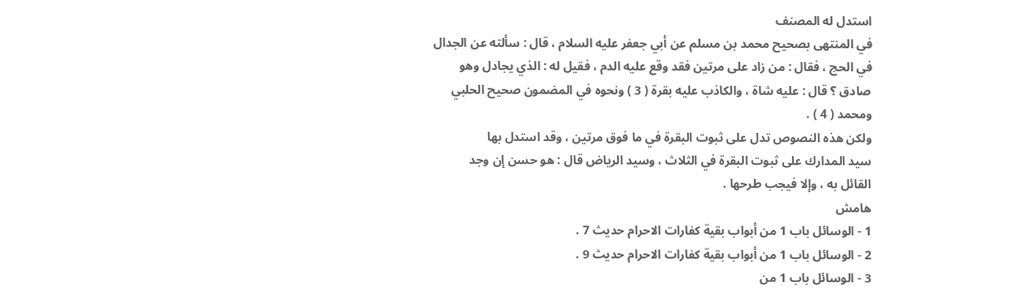استدل له المصنف
في المنتهى بصحيح محمد بن مسلم عن أبي جعفر عليه السلام ، قال : سألته عن الجدال
في الحج ، فقال : من زاد على مرتين فقد وقع عليه الدم ، فقيل له : الذي يجادل وهو
صادق ؟ قال : عليه شاة ، والكاذب عليه بقرة ( 3 ) ونحوه في المضمون صحيح الحلبي
ومحمد ( 4 ) .
ولكن هذه النصوص تدل على ثبوت البقرة في ما فوق مرتين ، وقد استدل بها
سيد المدارك على ثبوت البقرة في الثلاث ، وسيد الرياض قال : هو حسن إن وجد
القائل به ، وإلا فيجب طرحها .
هامش
1 - الوسائل باب 1 من أبواب بقية كفارات الاحرام حديث 7 .
2 - الوسائل باب 1 من أبواب بقية كفارات الاحرام حديث 9 .
3 - الوسائل باب 1 من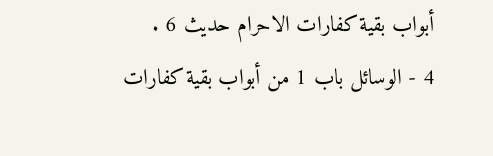أبواب بقية كفارات الاحرام حديث 6 .
4 - الوسائل باب 1 من أبواب بقية كفارات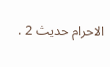الاحرام حديث 2 .